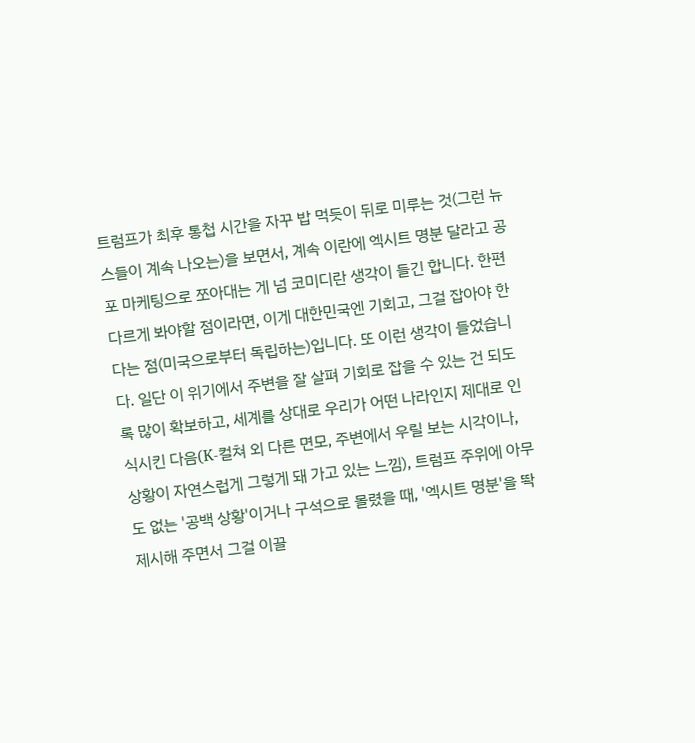트럼프가 최후 통첩 시간을 자꾸 밥 먹듯이 뒤로 미루는 것(그런 뉴스들이 계속 나오는)을 보면서, 계속 이란에 엑시트 명분 달라고 공포 마케팅으로 쪼아대는 게 넘 코미디란 생각이 들긴 합니다. 한편 다르게 봐야할 점이라면, 이게 대한민국엔 기회고, 그걸 잡아야 한다는 점(미국으로부터 독립하는)입니다. 또 이런 생각이 들었습니다. 일단 이 위기에서 주변을 잘 살펴 기회로 잡을 수 있는 건 되도록 많이 확보하고, 세계를 상대로 우리가 어떤 나라인지 제대로 인식시킨 다음(K-컬쳐 외 다른 면모, 주변에서 우릴 보는 시각이나, 상황이 자연스럽게 그렇게 돼 가고 있는 느낌), 트럼프 주위에 아무도 없는 '공백 상황'이거나 구석으로 몰렸을 때, '엑시트 명분'을 똭 제시해 주면서 그걸 이끌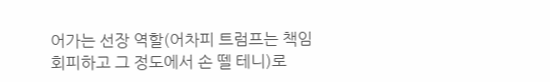어가는 선장 역할(어차피 트럼프는 책임 회피하고 그 정도에서 손 뗄 테니)로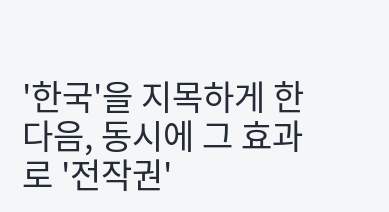'한국'을 지목하게 한 다음, 동시에 그 효과로 '전작권'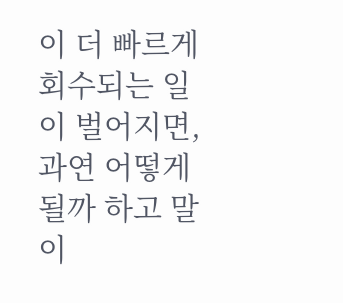이 더 빠르게 회수되는 일이 벌어지면, 과연 어떻게 될까 하고 말이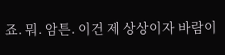죠. 뭐. 암튼. 이건 제 상상이자 바람이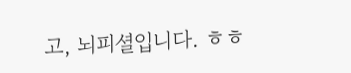고, 뇌피셜입니다. ㅎㅎ